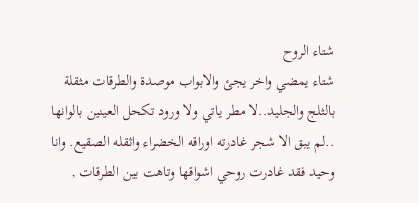شتاء الروح
شتاء يمضي واخر يجئ والابواب موصدة والطرقات مثقلة بالثلج والجليد..لا مطر ياتي ولا ورود تكحل العينين بالوانها ..لم يبق الا شجر غادرته اوراقه الخضراء واثقله الصقيع. وانا وحيد فقد غادرت روحي اشواقها وتاهت بين الطرقات ,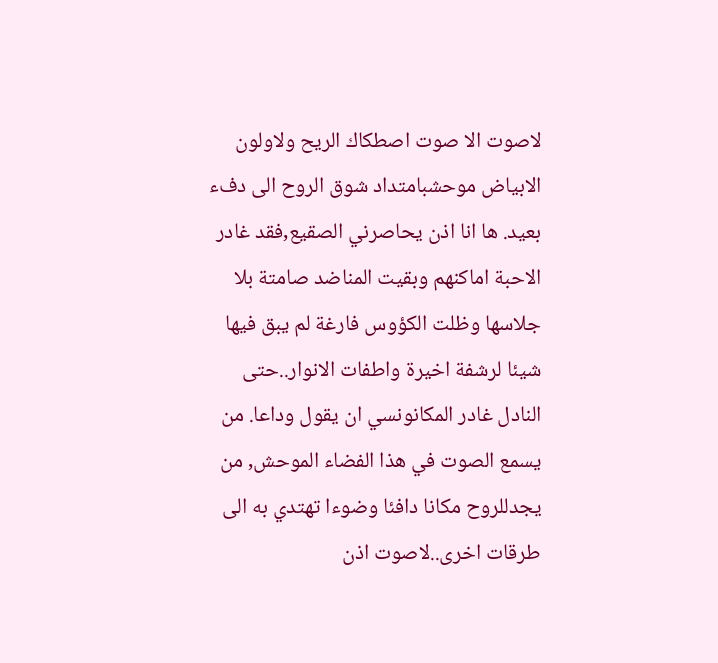لاصوت الا صوت اصطكاك الريح ولاولون الابياض موحشبامتداد شوق الروح الى دفء بعيد. ها انا اذن يحاصرني الصقيع,فقد غادر الاحبة اماكنهم وبقيت المناضد صامتة بلا جلاسها وظلت الكؤوس فارغة لم يبق فيها شيئا لرشفة اخيرة واطفات الانوار..حتى النادل غادر المكانونسي ان يقول وداعا. من يسمع الصوت في هذا الفضاء الموحش, من يجدللروح مكانا دافئا وضوءا تهتدي به الى طرقات اخرى..لاصوت اذن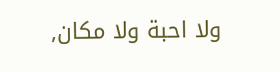ولا احبة ولا مكان,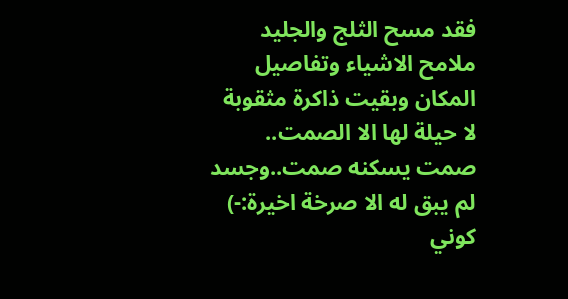فقد مسح الثلج والجليد ملامح الاشياء وتفاصيل المكان وبقيت ذاكرة مثقوبة لا حيلة لها الا الصمت.. صمت يسكنه صمت..وجسد لم يبق له الا صرخة اخيرة:-) كوني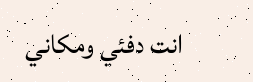انت دفئي ومكاني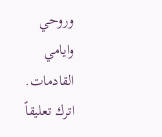وروحي وايامي القادمات.
اترك تعليقاً